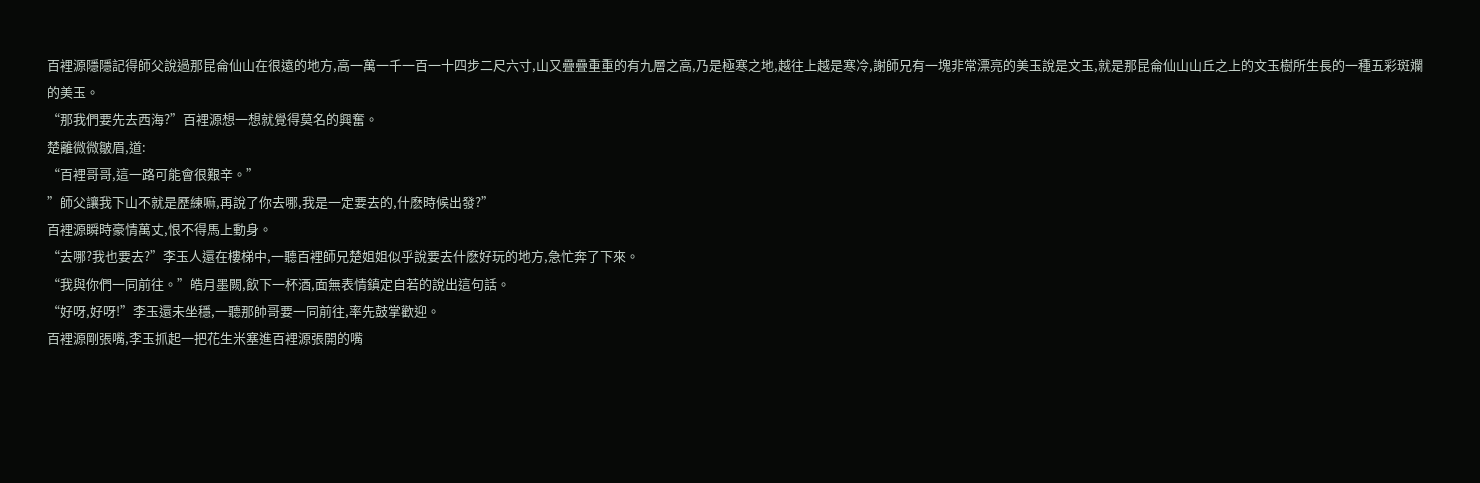百裡源隱隱記得師父說過那昆侖仙山在很遠的地方,高一萬一千一百一十四步二尺六寸,山又疊疊重重的有九層之高,乃是極寒之地,越往上越是寒冷,謝師兄有一塊非常漂亮的美玉說是文玉,就是那昆侖仙山山丘之上的文玉樹所生長的一種五彩斑斕的美玉。
“那我們要先去西海?”百裡源想一想就覺得莫名的興奮。
楚離微微皺眉,道:
“百裡哥哥,這一路可能會很艱辛。”
”師父讓我下山不就是歷練嘛,再說了你去哪,我是一定要去的,什麽時候出發?”
百裡源瞬時豪情萬丈,恨不得馬上動身。
“去哪?我也要去?”李玉人還在樓梯中,一聽百裡師兄楚姐姐似乎說要去什麽好玩的地方,急忙奔了下來。
“我與你們一同前往。”皓月墨闕,飲下一杯酒,面無表情鎮定自若的說出這句話。
“好呀,好呀!”李玉還未坐穩,一聽那帥哥要一同前往,率先鼓掌歡迎。
百裡源剛張嘴,李玉抓起一把花生米塞進百裡源張開的嘴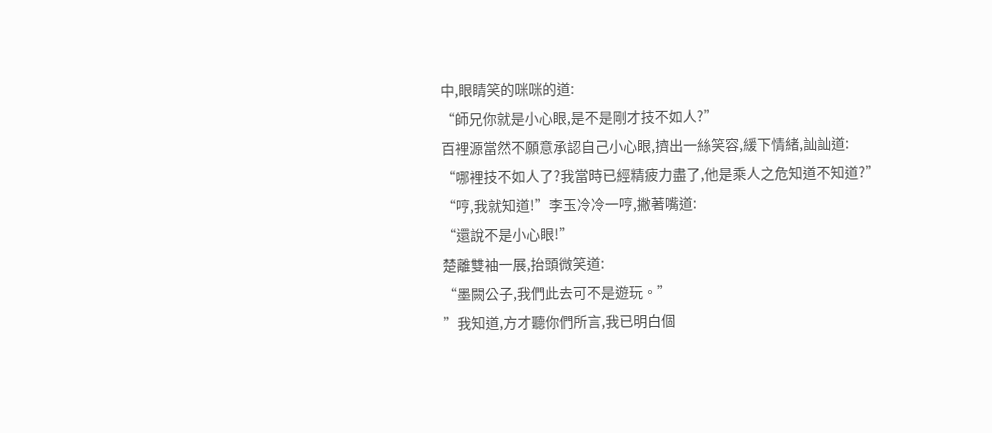中,眼睛笑的咪咪的道:
“師兄你就是小心眼,是不是剛才技不如人?”
百裡源當然不願意承認自己小心眼,擠出一絲笑容,緩下情緒,訕訕道:
“哪裡技不如人了?我當時已經精疲力盡了,他是乘人之危知道不知道?”
“哼,我就知道!”李玉冷冷一哼,撇著嘴道:
“還說不是小心眼!”
楚離雙袖一展,抬頭微笑道:
“墨闕公子,我們此去可不是遊玩。”
”我知道,方才聽你們所言,我已明白個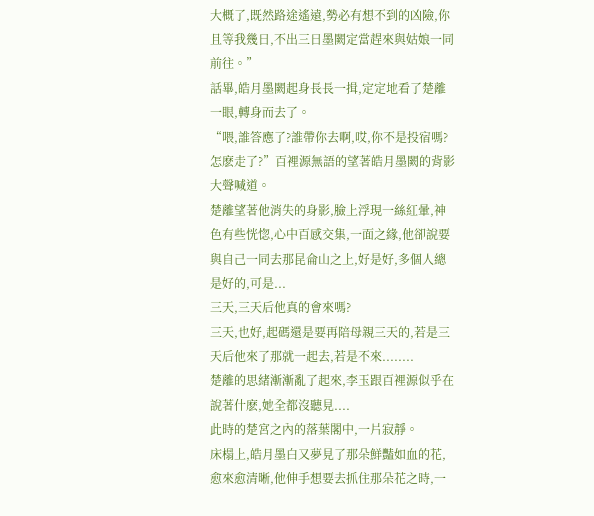大概了,既然路途遙遠,勢必有想不到的凶險,你且等我幾日,不出三日墨闕定當趕來與姑娘一同前往。”
話畢,皓月墨闕起身長長一揖,定定地看了楚離一眼,轉身而去了。
“喂,誰答應了?誰帶你去啊,哎,你不是投宿嗎?怎麽走了?”百裡源無語的望著皓月墨闕的背影大聲喊道。
楚離望著他消失的身影,臉上浮現一絲紅暈,神色有些恍惚,心中百感交集,一面之緣,他卻說要與自己一同去那昆侖山之上,好是好,多個人總是好的,可是...
三天,三天后他真的會來嗎?
三天,也好,起碼還是要再陪母親三天的,若是三天后他來了那就一起去,若是不來........
楚離的思緒漸漸亂了起來,李玉跟百裡源似乎在說著什麽,她全都沒聽見....
此時的楚宮之內的落葉閣中,一片寂靜。
床榻上,皓月墨白又夢見了那朵鮮豔如血的花,愈來愈清晰,他伸手想要去抓住那朵花之時,一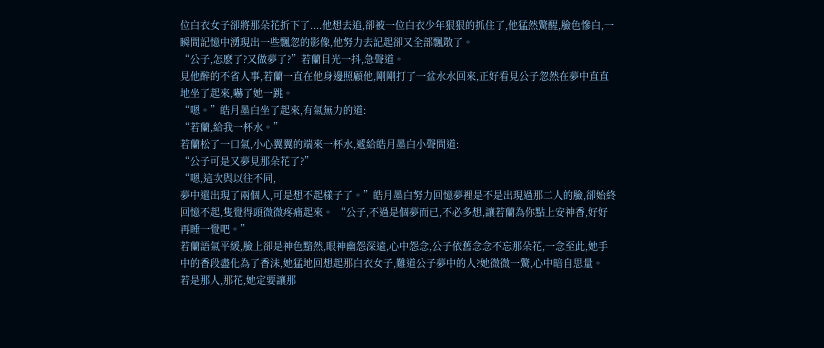位白衣女子卻將那朵花折下了....他想去追,卻被一位白衣少年狠狠的抓住了,他猛然驚醒,臉色慘白,一瞬間記憶中湧現出一些飄忽的影像,他努力去記起卻又全部飄散了。
“公子,怎麽了?又做夢了?”若蘭目光一抖,急聲道。
見他醉的不省人事,若蘭一直在他身邊照顧他,剛剛打了一盆水水回來,正好看見公子忽然在夢中直直地坐了起來,嚇了她一跳。
“嗯。”皓月墨白坐了起來,有氣無力的道:
“若蘭,給我一杯水。”
若蘭松了一口氣,小心翼翼的端來一杯水,遞給皓月墨白小聲問道:
“公子可是又夢見那朵花了?”
“嗯,這次與以往不同,
夢中還出現了兩個人,可是想不起樣子了。”皓月墨白努力回憶夢裡是不是出現過那二人的臉,卻始終回憶不起,隻覺得頭微微疼痛起來。 “公子,不過是個夢而已,不必多想,讓若蘭為你點上安神香,好好再睡一覺吧。”
若蘭語氣平緩,臉上卻是神色黯然,眼神幽怨深遠,心中怨念,公子依舊念念不忘那朵花,一念至此,她手中的香段盡化為了香沫,她猛地回想起那白衣女子,難道公子夢中的人?她微微一驚,心中暗自思量。
若是那人,那花,她定要讓那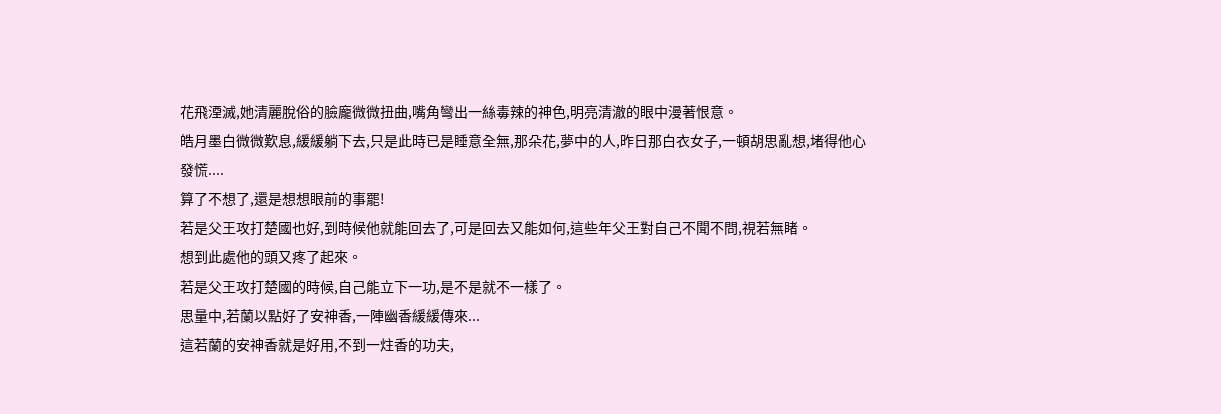花飛湮滅,她清麗脫俗的臉龐微微扭曲,嘴角彎出一絲毒辣的神色,明亮清澈的眼中漫著恨意。
皓月墨白微微歎息,緩緩躺下去,只是此時已是睡意全無,那朵花,夢中的人,昨日那白衣女子,一頓胡思亂想,堵得他心發慌....
算了不想了,還是想想眼前的事罷!
若是父王攻打楚國也好,到時候他就能回去了,可是回去又能如何,這些年父王對自己不聞不問,視若無睹。
想到此處他的頭又疼了起來。
若是父王攻打楚國的時候,自己能立下一功,是不是就不一樣了。
思量中,若蘭以點好了安神香,一陣幽香緩緩傳來...
這若蘭的安神香就是好用,不到一炷香的功夫,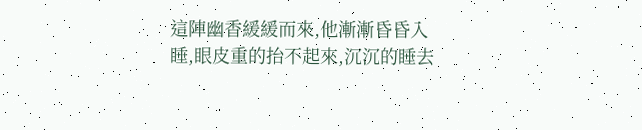這陣幽香緩緩而來,他漸漸昏昏入睡,眼皮重的抬不起來,沉沉的睡去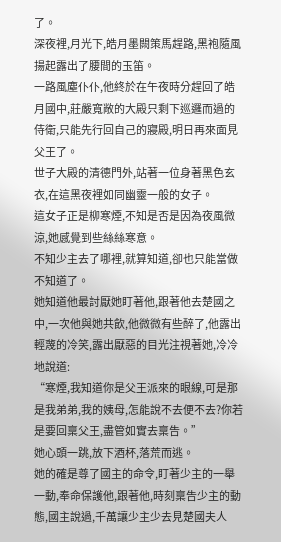了。
深夜裡,月光下,皓月墨闕策馬趕路,黑袍隨風揚起露出了腰間的玉笛。
一路風塵仆仆,他終於在午夜時分趕回了皓月國中,莊嚴寬敞的大殿只剩下巡邏而過的侍衛,只能先行回自己的寢殿,明日再來面見父王了。
世子大殿的清德門外,站著一位身著黑色玄衣,在這黑夜裡如同幽靈一般的女子。
這女子正是柳寒煙,不知是否是因為夜風微涼,她感覺到些絲絲寒意。
不知少主去了哪裡,就算知道,卻也只能當做不知道了。
她知道他最討厭她盯著他,跟著他去楚國之中,一次他與她共飲,他微微有些醉了,他露出輕蔑的冷笑,露出厭惡的目光注視著她,冷冷地說道:
“寒煙,我知道你是父王派來的眼線,可是那是我弟弟,我的姨母,怎能說不去便不去?你若是要回稟父王,盡管如實去稟告。”
她心頭一跳,放下酒杯,落荒而逃。
她的確是尊了國主的命令,盯著少主的一舉一動,奉命保護他,跟著他,時刻稟告少主的動態,國主說過,千萬讓少主少去見楚國夫人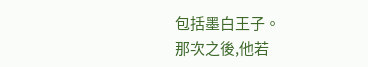包括墨白王子。
那次之後,他若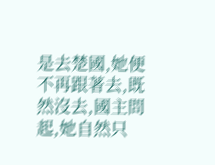是去楚國,她便不再跟著去,既然沒去,國主問起,她自然只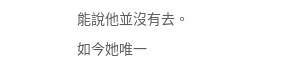能說他並沒有去。
如今她唯一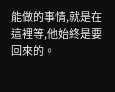能做的事情,就是在這裡等,他始終是要回來的。